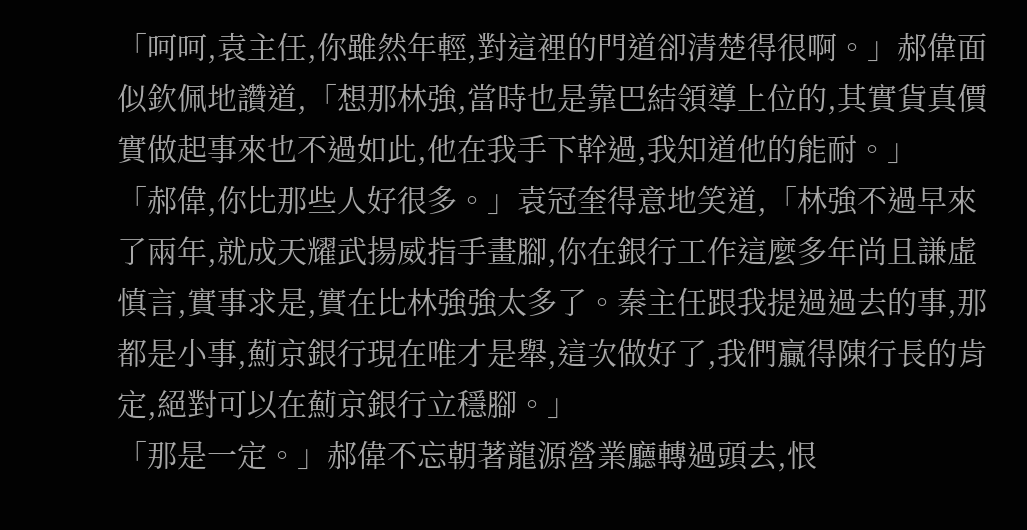「呵呵,袁主任,你雖然年輕,對這裡的門道卻清楚得很啊。」郝偉面似欽佩地讚道,「想那林強,當時也是靠巴結領導上位的,其實貨真價實做起事來也不過如此,他在我手下幹過,我知道他的能耐。」
「郝偉,你比那些人好很多。」袁冠奎得意地笑道,「林強不過早來了兩年,就成天耀武揚威指手畫腳,你在銀行工作這麼多年尚且謙虛慎言,實事求是,實在比林強強太多了。秦主任跟我提過過去的事,那都是小事,薊京銀行現在唯才是舉,這次做好了,我們贏得陳行長的肯定,絕對可以在薊京銀行立穩腳。」
「那是一定。」郝偉不忘朝著龍源營業廳轉過頭去,恨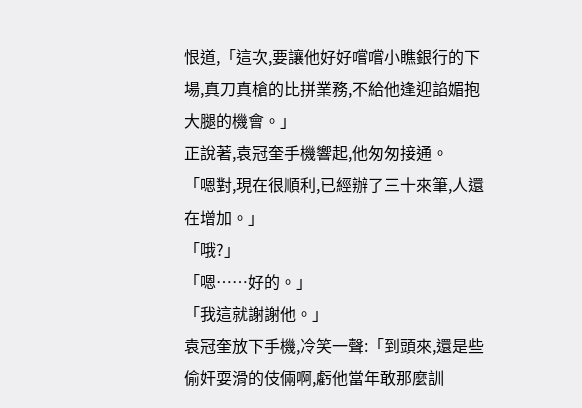恨道,「這次,要讓他好好嚐嚐小瞧銀行的下場,真刀真槍的比拼業務,不給他逢迎諂媚抱大腿的機會。」
正說著,袁冠奎手機響起,他匆匆接通。
「嗯對,現在很順利,已經辦了三十來筆,人還在增加。」
「哦?」
「嗯……好的。」
「我這就謝謝他。」
袁冠奎放下手機,冷笑一聲:「到頭來,還是些偷奸耍滑的伎倆啊,虧他當年敢那麼訓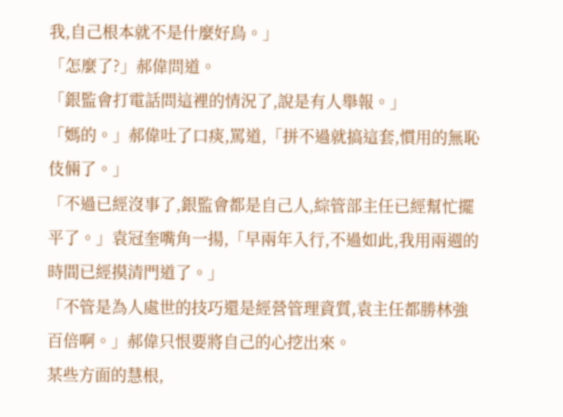我,自己根本就不是什麼好鳥。」
「怎麼了?」郝偉問道。
「銀監會打電話問這裡的情況了,說是有人舉報。」
「媽的。」郝偉吐了口痰,罵道,「拼不過就搞這套,慣用的無恥伎倆了。」
「不過已經沒事了,銀監會都是自己人,綜管部主任已經幫忙擺平了。」袁冠奎嘴角一揚,「早兩年入行,不過如此,我用兩週的時間已經摸清門道了。」
「不管是為人處世的技巧還是經營管理資質,袁主任都勝林強百倍啊。」郝偉只恨要將自己的心挖出來。
某些方面的慧根,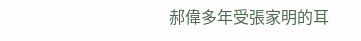郝偉多年受張家明的耳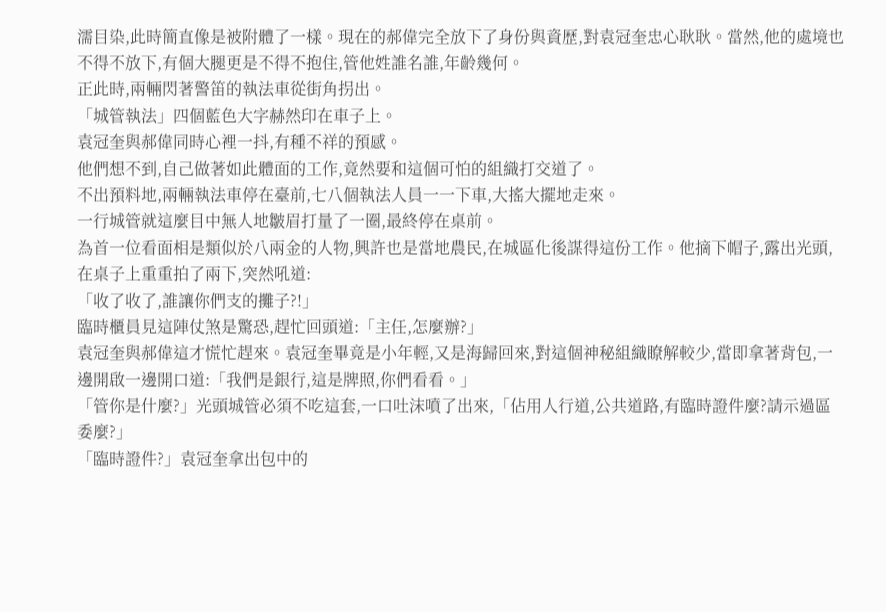濡目染,此時簡直像是被附體了一樣。現在的郝偉完全放下了身份與資歷,對袁冠奎忠心耿耿。當然,他的處境也不得不放下,有個大腿更是不得不抱住,管他姓誰名誰,年齡幾何。
正此時,兩輛閃著警笛的執法車從街角拐出。
「城管執法」四個藍色大字赫然印在車子上。
袁冠奎與郝偉同時心裡一抖,有種不祥的預感。
他們想不到,自己做著如此體面的工作,竟然要和這個可怕的組織打交道了。
不出預料地,兩輛執法車停在臺前,七八個執法人員一一下車,大搖大擺地走來。
一行城管就這麼目中無人地皺眉打量了一圈,最終停在桌前。
為首一位看面相是類似於八兩金的人物,興許也是當地農民,在城區化後謀得這份工作。他摘下帽子,露出光頭,在桌子上重重拍了兩下,突然吼道:
「收了收了,誰讓你們支的攤子?!」
臨時櫃員見這陣仗煞是驚恐,趕忙回頭道:「主任,怎麼辦?」
袁冠奎與郝偉這才慌忙趕來。袁冠奎畢竟是小年輕,又是海歸回來,對這個神秘組織瞭解較少,當即拿著背包,一邊開啟一邊開口道:「我們是銀行,這是牌照,你們看看。」
「管你是什麼?」光頭城管必須不吃這套,一口吐沫噴了出來,「佔用人行道,公共道路,有臨時證件麼?請示過區委麼?」
「臨時證件?」袁冠奎拿出包中的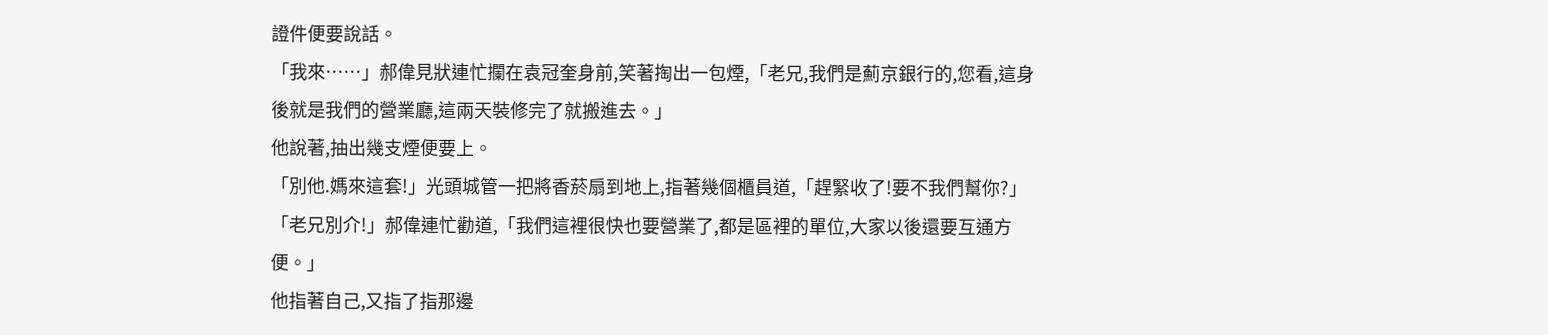證件便要說話。
「我來……」郝偉見狀連忙攔在袁冠奎身前,笑著掏出一包煙,「老兄,我們是薊京銀行的,您看,這身後就是我們的營業廳,這兩天裝修完了就搬進去。」
他說著,抽出幾支煙便要上。
「別他.媽來這套!」光頭城管一把將香菸扇到地上,指著幾個櫃員道,「趕緊收了!要不我們幫你?」
「老兄別介!」郝偉連忙勸道,「我們這裡很快也要營業了,都是區裡的單位,大家以後還要互通方便。」
他指著自己,又指了指那邊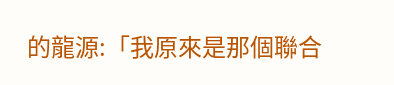的龍源:「我原來是那個聯合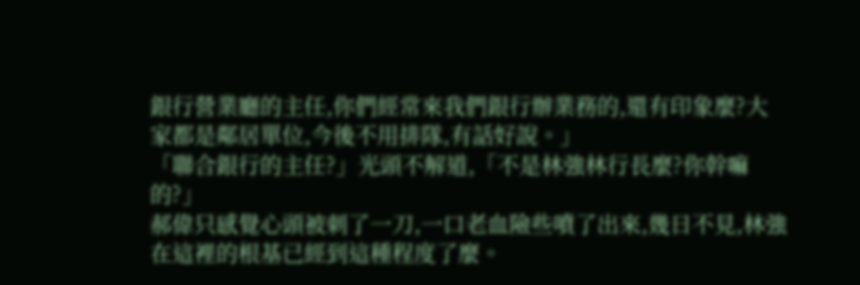銀行營業廳的主任,你們經常來我們銀行辦業務的,還有印象麼?大家都是鄰居單位,今後不用排隊,有話好說。」
「聯合銀行的主任?」光頭不解道,「不是林強林行長麼?你幹嘛的?」
郝偉只感覺心頭被刺了一刀,一口老血險些噴了出來,幾日不見,林強在這裡的根基已經到這種程度了麼。